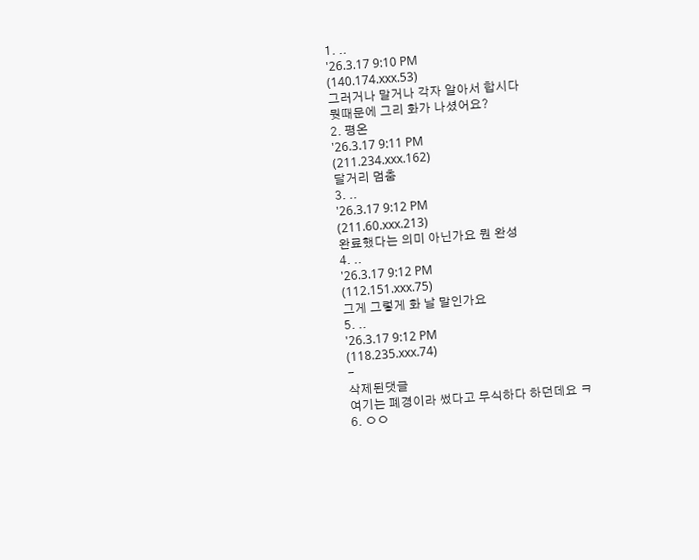1. ..
'26.3.17 9:10 PM
(140.174.xxx.53)
그러거나 말거나 각자 알아서 합시다
뭣때문에 그리 화가 나셨어요?
2. 평온
'26.3.17 9:11 PM
(211.234.xxx.162)
달거리 멈춤
3. ..
'26.3.17 9:12 PM
(211.60.xxx.213)
완료했다는 의미 아닌가요 뭔 완성
4. ..
'26.3.17 9:12 PM
(112.151.xxx.75)
그게 그렇게 화 날 말인가요
5. ..
'26.3.17 9:12 PM
(118.235.xxx.74)
-
삭제된댓글
여기는 폐경이라 썼다고 무식하다 하던데요 ㅋ
6. ㅇㅇ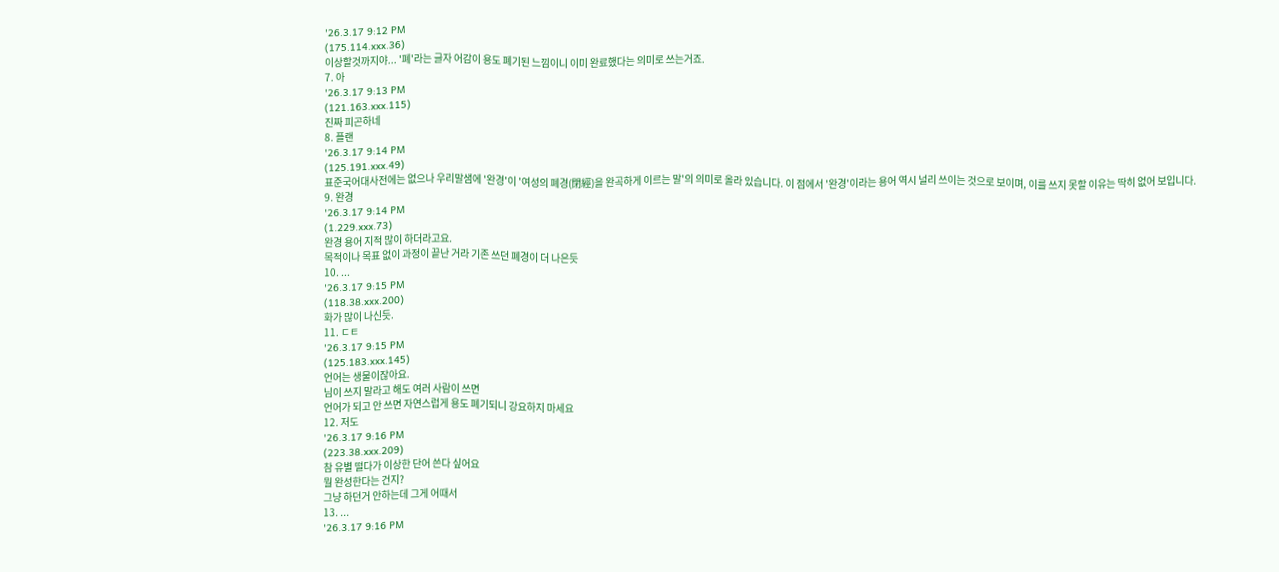'26.3.17 9:12 PM
(175.114.xxx.36)
이상할것까지야... '폐'라는 글자 어감이 용도 폐기된 느낌이니 이미 완료했다는 의미로 쓰는거죠.
7. 아
'26.3.17 9:13 PM
(121.163.xxx.115)
진짜 피곤하네
8. 플랜
'26.3.17 9:14 PM
(125.191.xxx.49)
표준국어대사전에는 없으나 우리말샘에 '완경'이 '여성의 폐경(閉經)을 완곡하게 이르는 말'의 의미로 올라 있습니다. 이 점에서 '완경'이라는 용어 역시 널리 쓰이는 것으로 보이며, 이를 쓰지 못할 이유는 딱히 없어 보입니다.
9. 완경
'26.3.17 9:14 PM
(1.229.xxx.73)
완경 용어 지적 많이 하더라고요.
목적이나 목표 없이 과정이 끝난 거라 기존 쓰던 폐경이 더 나은듯
10. ...
'26.3.17 9:15 PM
(118.38.xxx.200)
화가 많이 나신듯.
11. ㄷㅌ
'26.3.17 9:15 PM
(125.183.xxx.145)
언어는 생물이잖아요.
님이 쓰지 말라고 해도 여러 사람이 쓰면
언어가 되고 안 쓰면 자연스럽게 용도 폐기되니 강요하지 마세요
12. 저도
'26.3.17 9:16 PM
(223.38.xxx.209)
참 유별 떨다가 이상한 단어 쓴다 싶어요
뭘 완성한다는 건지?
그냥 하던거 안하는데 그게 어때서
13. ...
'26.3.17 9:16 PM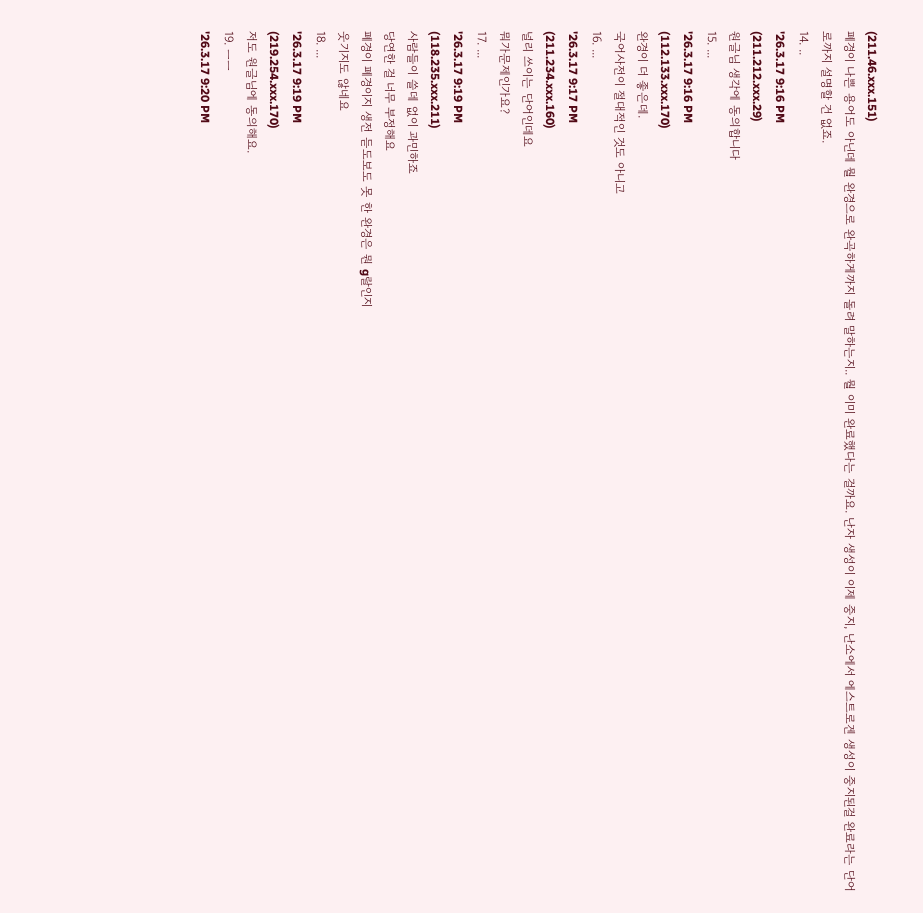(211.46.xxx.151)
폐경이 나쁜 용어도 아닌데 뭘 완경으로 완곡하게까지 돌려 말하는지.. 뭘 이미 완료했다는 걸까요. 난자 생성이 이제 중지, 난소에서 에스트로겐 생성이 중지된걸 완료라는 단어로까지 설명할 건 없죠.
14. ..
'26.3.17 9:16 PM
(211.212.xxx.29)
원글님 생각에 동의합니다
15. ...
'26.3.17 9:16 PM
(112.133.xxx.170)
완경이 더 좋은데.
국어사전이 절대적인 것도 아니고
16. ...
'26.3.17 9:17 PM
(211.234.xxx.160)
널리 쓰이는 단어인데요
뭐가문제인가요?
17. ...
'26.3.17 9:19 PM
(118.235.xxx.211)
사람들이 쓸데 없이 과민하죠
당연한 걸 너무 부정해요
폐경이 폐경이지 생전 듣도보도 못 한 완경은 뭔 g랄인지
웃기지도 않네요
18. ...
'26.3.17 9:19 PM
(219.254.xxx.170)
저도 원글님에 동의해요.
19. ㅡㅡ
'26.3.17 9:20 PM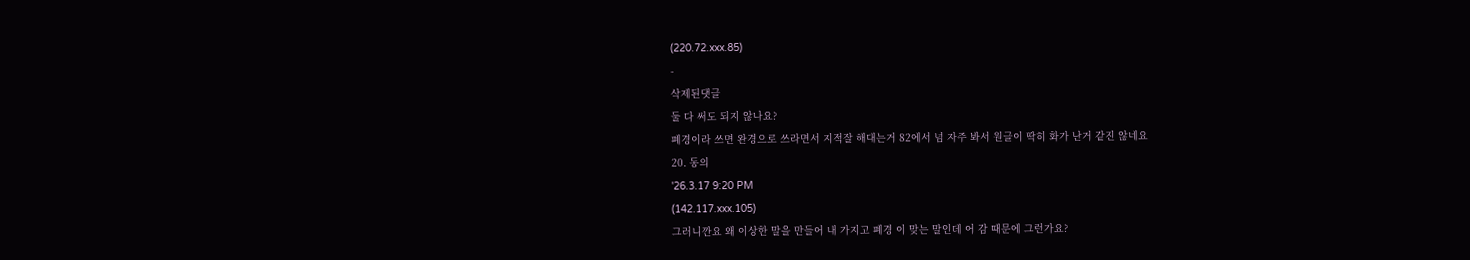(220.72.xxx.85)
-
삭제된댓글
둘 다 써도 되지 않나요?
폐경이라 쓰면 완경으로 쓰라면서 지적잘 해대는거 82에서 넘 자주 봐서 원글이 딱히 화가 난거 같진 않네요
20. 동의
'26.3.17 9:20 PM
(142.117.xxx.105)
그러니깐요 왜 이상한 말을 만들어 내 가지고 폐경 이 맞는 말인데 어 감 때문에 그런가요?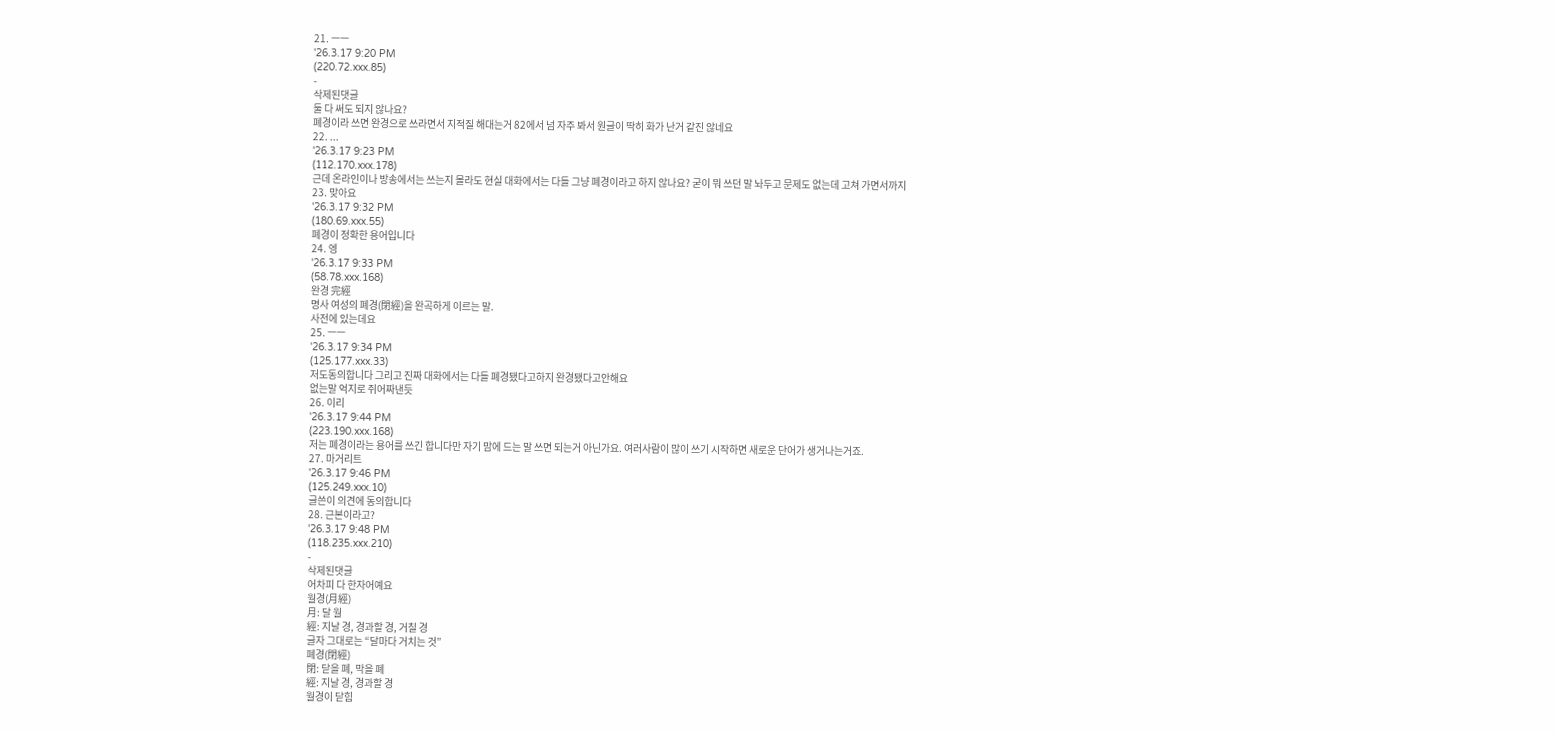21. ㅡㅡ
'26.3.17 9:20 PM
(220.72.xxx.85)
-
삭제된댓글
둘 다 써도 되지 않나요?
폐경이라 쓰면 완경으로 쓰라면서 지적질 해대는거 82에서 넘 자주 봐서 원글이 딱히 화가 난거 같진 않네요
22. ...
'26.3.17 9:23 PM
(112.170.xxx.178)
근데 온라인이나 방송에서는 쓰는지 몰라도 현실 대화에서는 다들 그냥 폐경이라고 하지 않나요? 굳이 뭐 쓰던 말 놔두고 문제도 없는데 고쳐 가면서까지
23. 맞아요
'26.3.17 9:32 PM
(180.69.xxx.55)
폐경이 정확한 용어입니다
24. 엥
'26.3.17 9:33 PM
(58.78.xxx.168)
완경 完經
명사 여성의 폐경(閉經)을 완곡하게 이르는 말.
사전에 있는데요
25. ㅡㅡ
'26.3.17 9:34 PM
(125.177.xxx.33)
저도동의합니다 그리고 진짜 대화에서는 다들 폐경됐다고하지 완경됐다고안해요
없는말 억지로 쥐어짜낸듯
26. 이리
'26.3.17 9:44 PM
(223.190.xxx.168)
저는 폐경이라는 용어를 쓰긴 합니다만 자기 맘에 드는 말 쓰면 되는거 아닌가요. 여러사람이 많이 쓰기 시작하면 새로운 단어가 생거나는거죠.
27. 마거리트
'26.3.17 9:46 PM
(125.249.xxx.10)
글쓴이 의견에 동의합니다
28. 근본이라고?
'26.3.17 9:48 PM
(118.235.xxx.210)
-
삭제된댓글
어차피 다 한자어예요
월경(月經)
月: 달 월
經: 지날 경, 경과할 경, 거칠 경
글자 그대로는 “달마다 거치는 것”
폐경(閉經)
閉: 닫을 폐, 막을 폐
經: 지날 경, 경과할 경
월경이 닫힘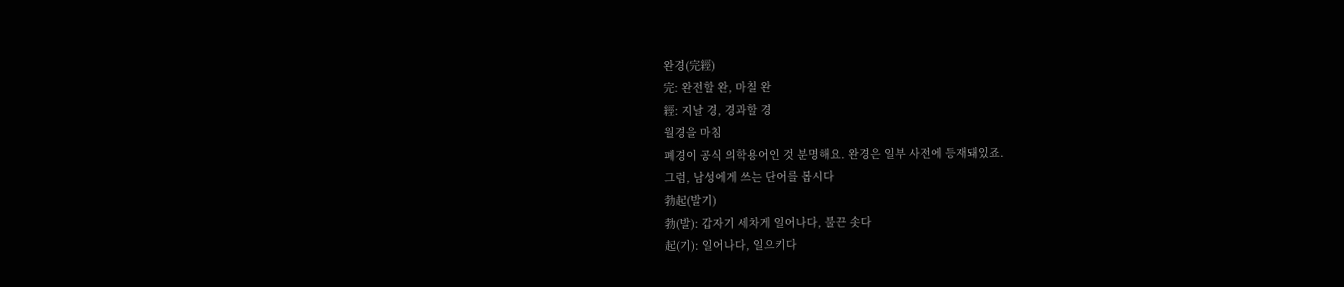완경(完經)
完: 완전할 완, 마칠 완
經: 지날 경, 경과할 경
월경을 마침
폐경이 공식 의학용어인 것 분명해요. 완경은 일부 사전에 등재돼있죠.
그럼, 남성에게 쓰는 단어를 봅시다
勃起(발기)
勃(발): 갑자기 세차게 일어나다, 불끈 솟다
起(기): 일어나다, 일으키다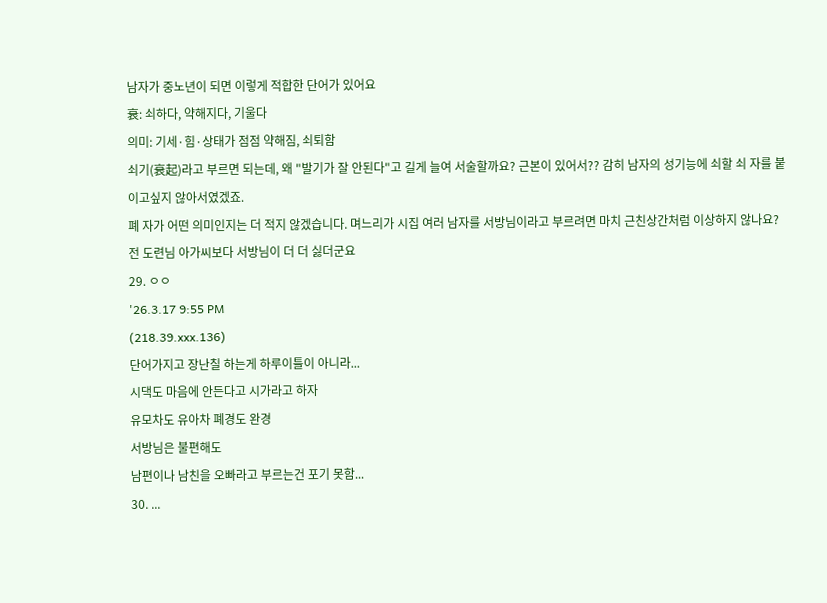남자가 중노년이 되면 이렇게 적합한 단어가 있어요
衰: 쇠하다, 약해지다, 기울다
의미: 기세·힘·상태가 점점 약해짐, 쇠퇴함
쇠기(衰起)라고 부르면 되는데, 왜 "발기가 잘 안된다"고 길게 늘여 서술할까요? 근본이 있어서?? 감히 남자의 성기능에 쇠할 쇠 자를 붙이고싶지 않아서였겠죠.
폐 자가 어떤 의미인지는 더 적지 않겠습니다. 며느리가 시집 여러 남자를 서방님이라고 부르려면 마치 근친상간처럼 이상하지 않나요? 전 도련님 아가씨보다 서방님이 더 더 싫더군요
29. ㅇㅇ
'26.3.17 9:55 PM
(218.39.xxx.136)
단어가지고 장난칠 하는게 하루이틀이 아니라...
시댁도 마음에 안든다고 시가라고 하자
유모차도 유아차 폐경도 완경
서방님은 불편해도
남편이나 남친을 오빠라고 부르는건 포기 못함...
30. ...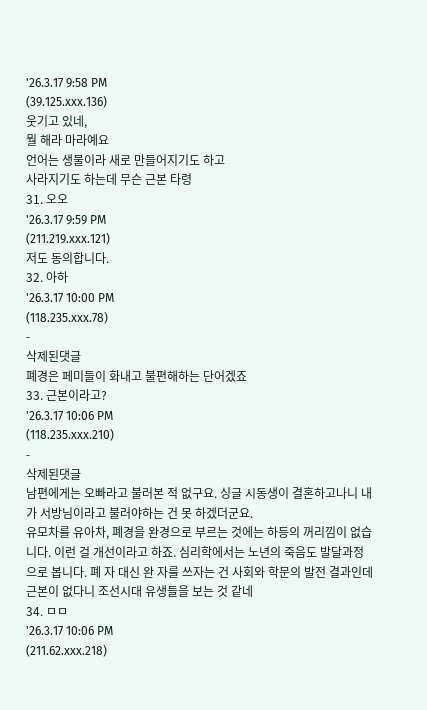'26.3.17 9:58 PM
(39.125.xxx.136)
웃기고 있네,
뭘 해라 마라예요
언어는 생물이라 새로 만들어지기도 하고
사라지기도 하는데 무슨 근본 타령
31. 오오
'26.3.17 9:59 PM
(211.219.xxx.121)
저도 동의합니다.
32. 아하
'26.3.17 10:00 PM
(118.235.xxx.78)
-
삭제된댓글
폐경은 페미들이 화내고 불편해하는 단어겠죠
33. 근본이라고?
'26.3.17 10:06 PM
(118.235.xxx.210)
-
삭제된댓글
남편에게는 오빠라고 불러본 적 없구요. 싱글 시동생이 결혼하고나니 내가 서방님이라고 불러야하는 건 못 하겠더군요.
유모차를 유아차, 폐경을 완경으로 부르는 것에는 하등의 꺼리낌이 없습니다. 이런 걸 개선이라고 하죠. 심리학에서는 노년의 죽음도 발달과정으로 봅니다. 폐 자 대신 완 자를 쓰자는 건 사회와 학문의 발전 결과인데 근본이 없다니 조선시대 유생들을 보는 것 같네
34. ㅁㅁ
'26.3.17 10:06 PM
(211.62.xxx.218)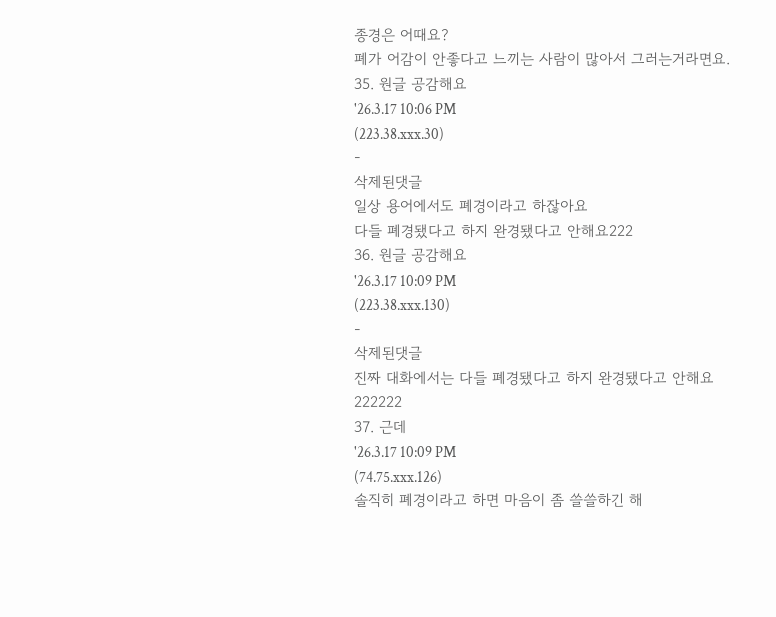종경은 어때요?
폐가 어감이 안좋다고 느끼는 사람이 많아서 그러는거라면요.
35. 원글 공감해요
'26.3.17 10:06 PM
(223.38.xxx.30)
-
삭제된댓글
일상 용어에서도 폐경이라고 하잖아요
다들 폐경됐다고 하지 완경됐다고 안해요222
36. 원글 공감해요
'26.3.17 10:09 PM
(223.38.xxx.130)
-
삭제된댓글
진짜 대화에서는 다들 폐경됐다고 하지 완경됐다고 안해요222222
37. 근데
'26.3.17 10:09 PM
(74.75.xxx.126)
솔직히 폐경이라고 하면 마음이 좀 쓸쓸하긴 해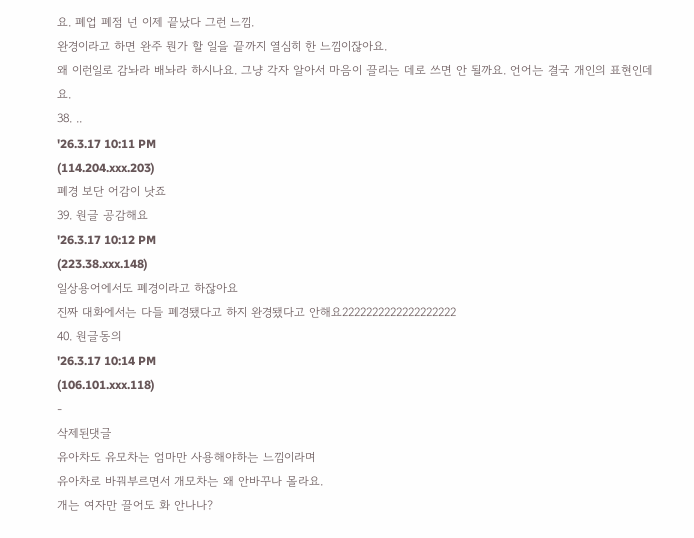요. 폐업 폐점 넌 이제 끝났다 그런 느낌.
완경이라고 하면 완주 뭔가 할 일을 끝까지 열심히 한 느낌이잖아요.
왜 이런일로 감놔라 배놔라 하시나요. 그냥 각자 알아서 마음이 끌리는 데로 쓰면 안 될까요. 언어는 결국 개인의 표현인데요.
38. ..
'26.3.17 10:11 PM
(114.204.xxx.203)
폐경 보단 어감이 낫죠
39. 원글 공감해요
'26.3.17 10:12 PM
(223.38.xxx.148)
일상용어에서도 폐경이라고 하잖아요
진짜 대화에서는 다들 폐경됐다고 하지 완경됐다고 안해요2222222222222222222
40. 원글동의
'26.3.17 10:14 PM
(106.101.xxx.118)
-
삭제된댓글
유아차도 유모차는 엄마만 사용해야하는 느낌이라며
유아차로 바꿔부르면서 개모차는 왜 안바꾸나 몰라요.
개는 여자만 끌어도 화 안나나?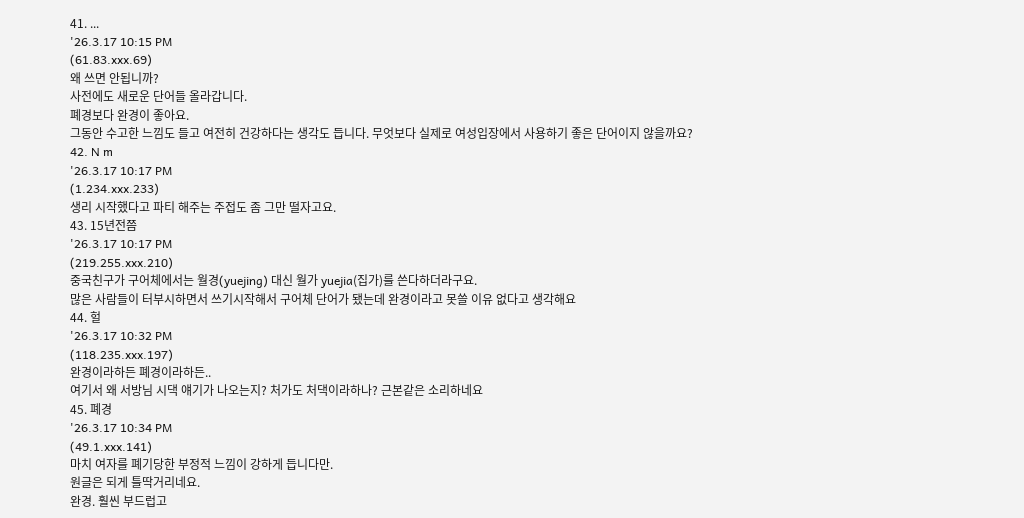41. ...
'26.3.17 10:15 PM
(61.83.xxx.69)
왜 쓰면 안됩니까?
사전에도 새로운 단어들 올라갑니다.
폐경보다 완경이 좋아요.
그동안 수고한 느낌도 들고 여전히 건강하다는 생각도 듭니다. 무엇보다 실제로 여성입장에서 사용하기 좋은 단어이지 않을까요?
42. N m
'26.3.17 10:17 PM
(1.234.xxx.233)
생리 시작했다고 파티 해주는 주접도 좀 그만 떨자고요.
43. 15년전쯤
'26.3.17 10:17 PM
(219.255.xxx.210)
중국친구가 구어체에서는 월경(yuejing) 대신 월가 yuejia(집가)를 쓴다하더라구요.
많은 사람들이 터부시하면서 쓰기시작해서 구어체 단어가 됐는데 완경이라고 못쓸 이유 없다고 생각해요
44. 헐
'26.3.17 10:32 PM
(118.235.xxx.197)
완경이라하든 폐경이라하든..
여기서 왜 서방님 시댁 얘기가 나오는지? 처가도 처댁이라하나? 근본같은 소리하네요
45. 폐경
'26.3.17 10:34 PM
(49.1.xxx.141)
마치 여자를 폐기당한 부정적 느낌이 강하게 듭니다만.
원글은 되게 틀딱거리네요.
완경. 훨씬 부드럽고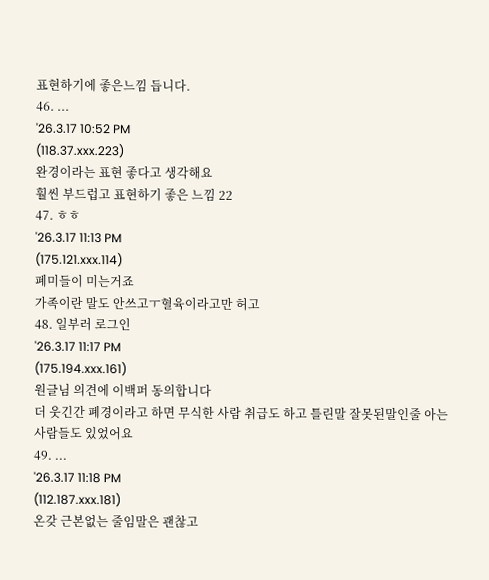표현하기에 좋은느낌 듭니다.
46. ...
'26.3.17 10:52 PM
(118.37.xxx.223)
완경이라는 표현 좋다고 생각해요
훨씬 부드럽고 표현하기 좋은 느낌 22
47. ㅎㅎ
'26.3.17 11:13 PM
(175.121.xxx.114)
폐미들이 미는거죠
가족이란 말도 안쓰고ㅜ혈육이라고만 허고
48. 일부러 로그인
'26.3.17 11:17 PM
(175.194.xxx.161)
원글님 의견에 이백퍼 동의합니다
더 웃긴간 폐경이라고 하면 무식한 사람 취급도 하고 틀린말 잘못된말인줄 아는 사람들도 있었어요
49. ...
'26.3.17 11:18 PM
(112.187.xxx.181)
온갖 근본없는 줄임말은 괜찮고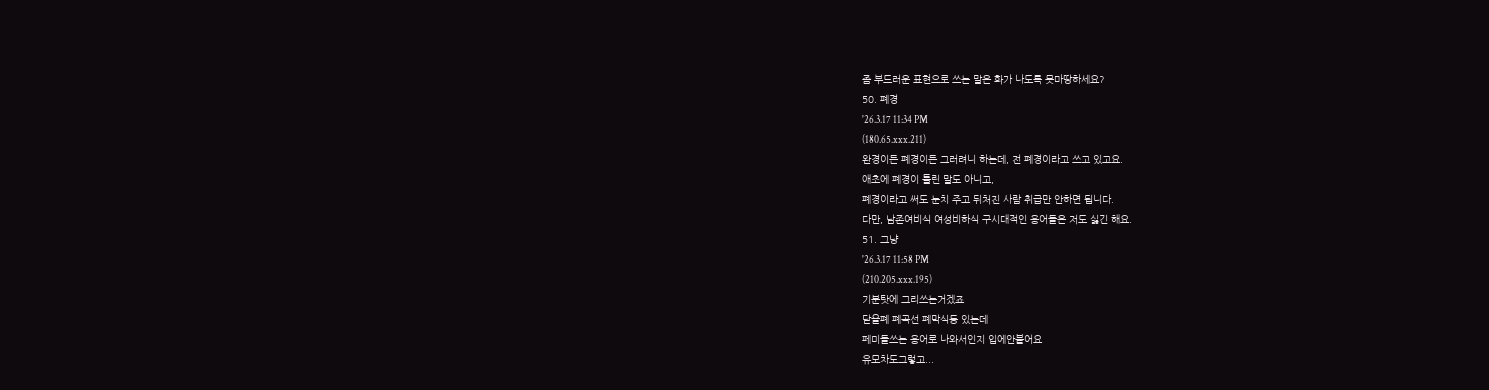좀 부드러운 표현으로 쓰는 말은 화가 나도록 못마땅하세요?
50. 폐경
'26.3.17 11:34 PM
(180.65.xxx.211)
완경이든 폐경이든 그러려니 하는데, 전 폐경이라고 쓰고 있고요.
애초에 폐경이 틀린 말도 아니고,
폐경이라고 써도 눈치 주고 뒤처진 사람 취급만 안하면 됩니다.
다만, 남존여비식 여성비하식 구시대적인 용어들은 저도 싫긴 해요.
51. 그냥
'26.3.17 11:58 PM
(210.205.xxx.195)
기분탓에 그리쓰는거겠죠
닫을폐 폐곡선 폐막식등 있는데
페미들쓰는 용어로 나와서인지 입에안붙어요
유모차도그렇고...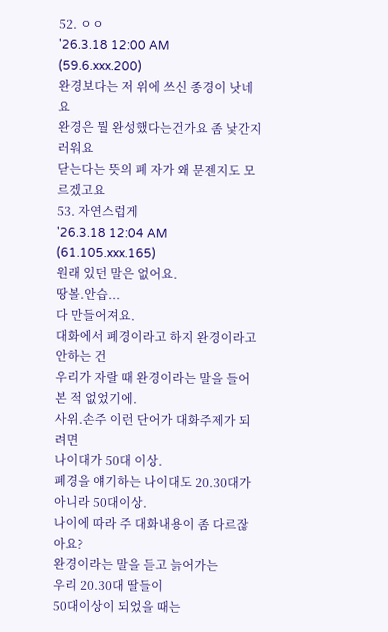52. ㅇㅇ
'26.3.18 12:00 AM
(59.6.xxx.200)
완경보다는 저 위에 쓰신 종경이 낫네요
완경은 뭘 완성했다는건가요 좀 낯간지러워요
닫는다는 뜻의 폐 자가 왜 문젠지도 모르겠고요
53. 자연스럽게
'26.3.18 12:04 AM
(61.105.xxx.165)
원래 있던 말은 없어요.
땅볼.안습...
다 만들어져요.
대화에서 폐경이라고 하지 완경이라고 안하는 건
우리가 자랄 때 완경이라는 말을 들어본 적 없었기에.
사위.손주 이런 단어가 대화주제가 되려면
나이대가 50대 이상.
폐경을 얘기하는 나이대도 20.30대가 아니라 50대이상.
나이에 따라 주 대화내용이 좀 다르잖아요?
완경이라는 말을 듣고 늙어가는
우리 20.30대 딸들이
50대이상이 되었을 때는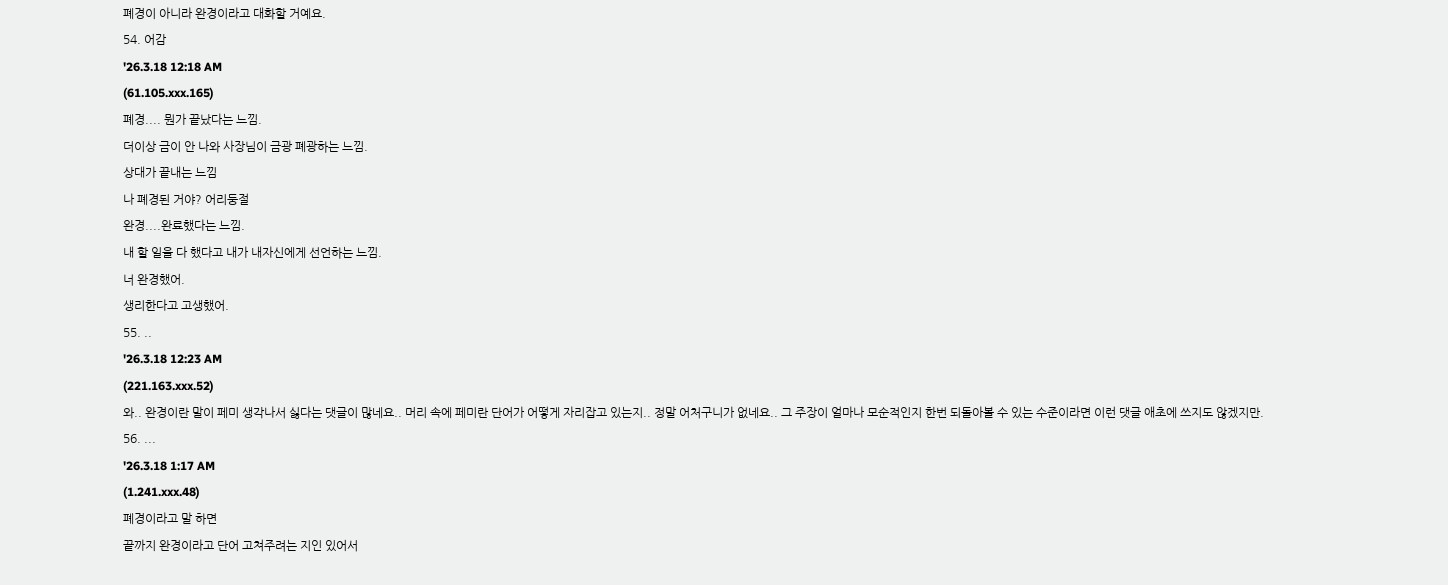폐경이 아니라 완경이라고 대화할 거예요.
54. 어감
'26.3.18 12:18 AM
(61.105.xxx.165)
폐경.... 뭔가 끝났다는 느낌.
더이상 금이 안 나와 사장님이 금광 폐광하는 느낌.
상대가 끝내는 느낌
나 폐경된 거야? 어리둥절
완경....완료했다는 느낌.
내 할 일을 다 했다고 내가 내자신에게 선언하는 느낌.
너 완경했어.
생리한다고 고생했어.
55. ..
'26.3.18 12:23 AM
(221.163.xxx.52)
와.. 완경이란 말이 페미 생각나서 싫다는 댓글이 많네요.. 머리 속에 페미란 단어가 어떻게 자리잡고 있는지.. 정말 어처구니가 없네요.. 그 주장이 얼마나 모순적인지 한번 되돌아볼 수 있는 수준이라면 이런 댓글 애초에 쓰지도 않겠지만.
56. ...
'26.3.18 1:17 AM
(1.241.xxx.48)
폐경이라고 말 하면
끝까지 완경이라고 단어 고쳐주려는 지인 있어서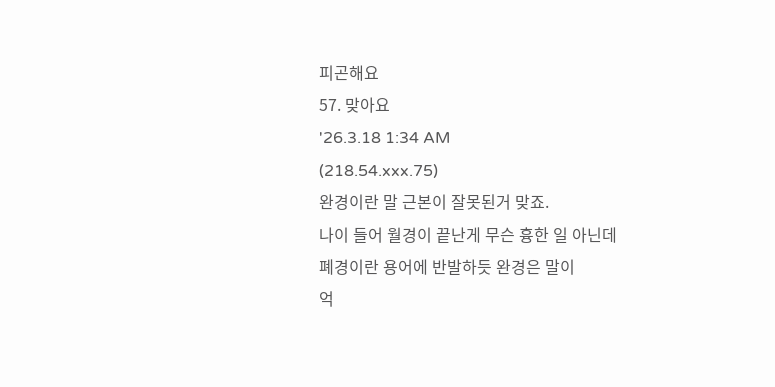피곤해요
57. 맞아요
'26.3.18 1:34 AM
(218.54.xxx.75)
완경이란 말 근본이 잘못된거 맞죠.
나이 들어 월경이 끝난게 무슨 흉한 일 아닌데
폐경이란 용어에 반발하듯 완경은 말이
억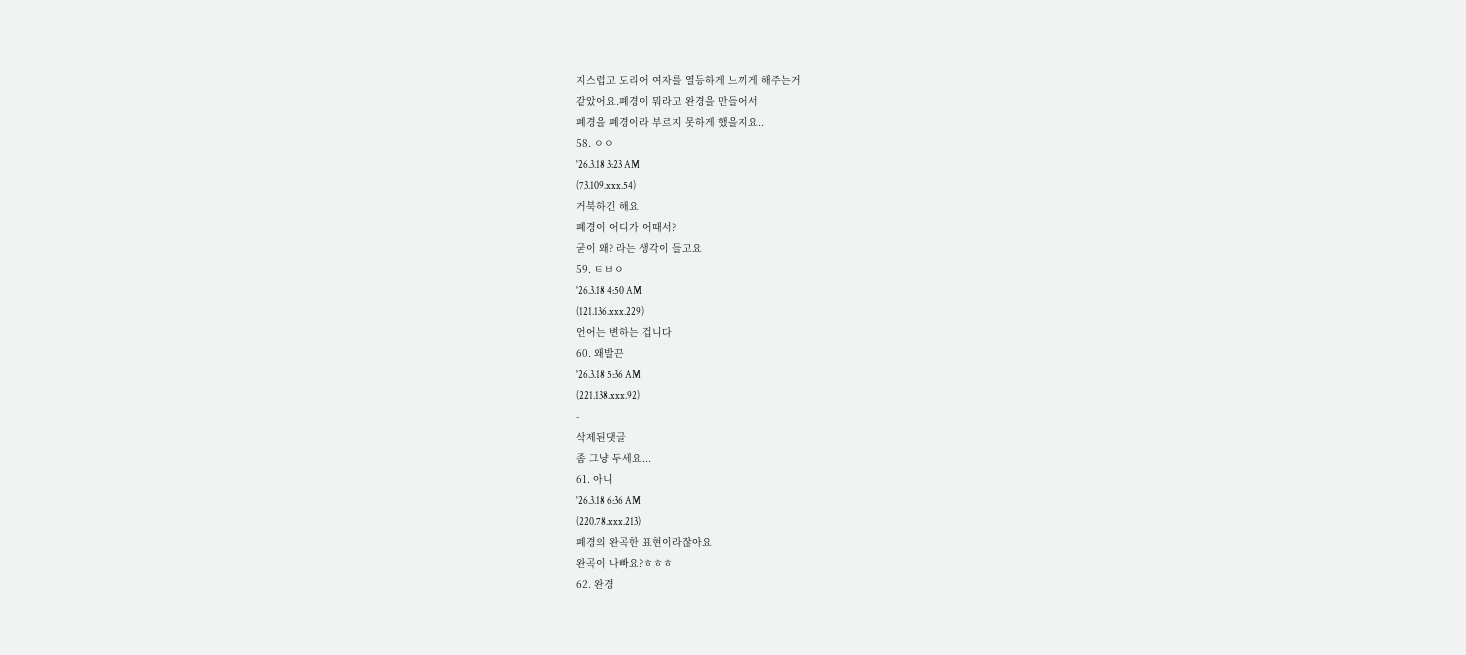지스럽고 도리어 여자를 열등하게 느끼게 해주는거
같았어요.폐경이 뭐라고 완경을 만들어서
폐경을 폐경이라 부르지 못하게 했을지요..
58. ㅇㅇ
'26.3.18 3:23 AM
(73.109.xxx.54)
거북하긴 해요
폐경이 어디가 어때서?
굳이 왜? 라는 생각이 들고요
59. ㅌㅂㅇ
'26.3.18 4:50 AM
(121.136.xxx.229)
언어는 변하는 겁니다
60. 왜발끈
'26.3.18 5:36 AM
(221.138.xxx.92)
-
삭제된댓글
좀 그냥 두세요...
61. 아니
'26.3.18 6:36 AM
(220.78.xxx.213)
폐경의 완곡한 표현이라잖아요
완곡이 나빠요?ㅎㅎㅎ
62. 완경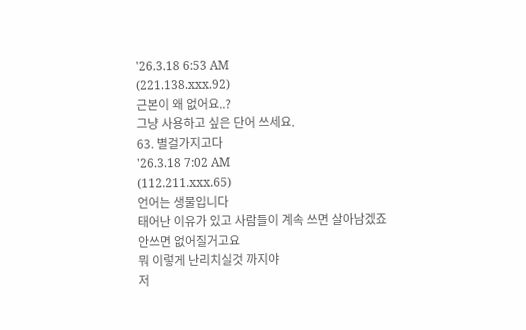'26.3.18 6:53 AM
(221.138.xxx.92)
근본이 왜 없어요..?
그냥 사용하고 싶은 단어 쓰세요.
63. 별걸가지고다
'26.3.18 7:02 AM
(112.211.xxx.65)
언어는 생물입니다
태어난 이유가 있고 사람들이 계속 쓰면 살아남겠죠
안쓰면 없어질거고요
뭐 이렇게 난리치실것 까지야
저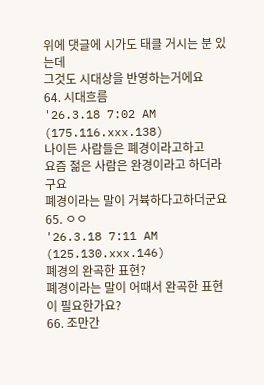위에 댓글에 시가도 태클 거시는 분 있는데
그것도 시대상을 반영하는거에요
64. 시대흐름
'26.3.18 7:02 AM
(175.116.xxx.138)
나이든 사람들은 폐경이라고하고
요즘 젊은 사람은 완경이라고 하더라구요
폐경이라는 말이 거뷱하다고하더군요
65. ㅇㅇ
'26.3.18 7:11 AM
(125.130.xxx.146)
폐경의 완곡한 표현?
폐경이라는 말이 어때서 완곡한 표현이 필요한가요?
66. 조만간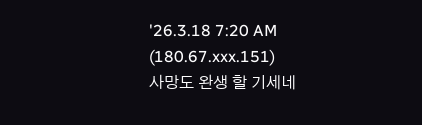'26.3.18 7:20 AM
(180.67.xxx.151)
사망도 완생 할 기세네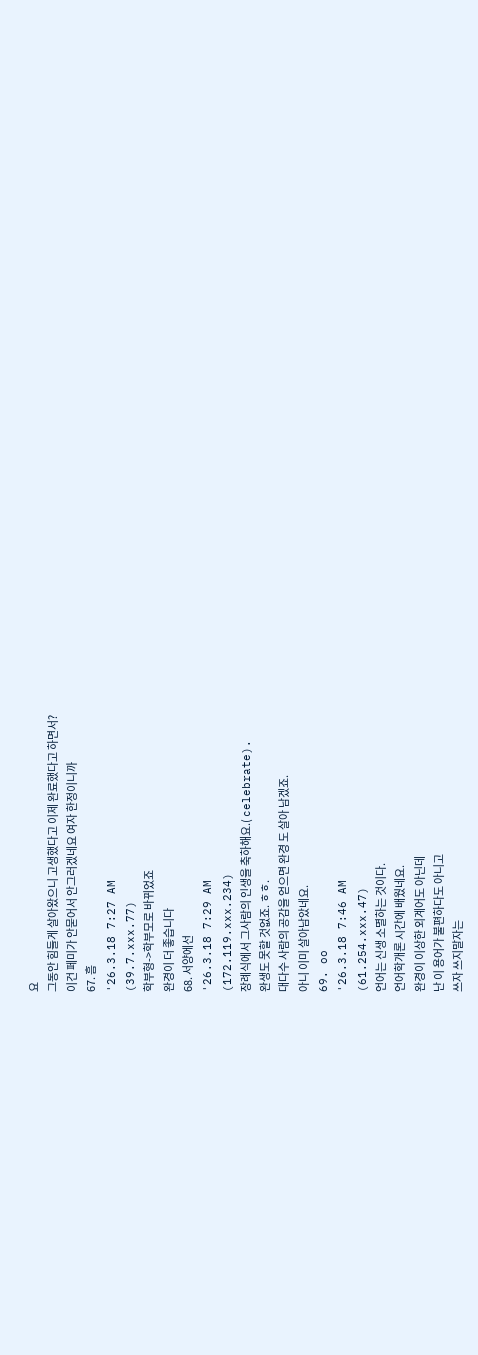요
그동안 힘들게 살아왔으니 고생했다고 이제 완료했다고 하면서?
이건 페미가 안묻어서 안그러겠네요 여자 한정이니까
67. 흠
'26.3.18 7:27 AM
(39.7.xxx.77)
학부형->학부모로 바뀌었죠
완경이 더 좋습니다
68. 서양에선
'26.3.18 7:29 AM
(172.119.xxx.234)
장례식에서 그사람의 인생을 축하해요.( celebrate).
완생도 못할 것없죠. ㅎㅎ.
대다수 사람의 공감을 얻으면 완경 도 살아 남겠죠.
아니 이미 살아남았네요.
69. oo
'26.3.18 7:46 AM
(61.254.xxx.47)
언어는 신생 소멸하는 것이다.
언어학개론 시간에 배웠네요.
완경이 이상한 외계어도 아닌데
난 이 용어가 불편하다도 아니고
쓰자 쓰지말자는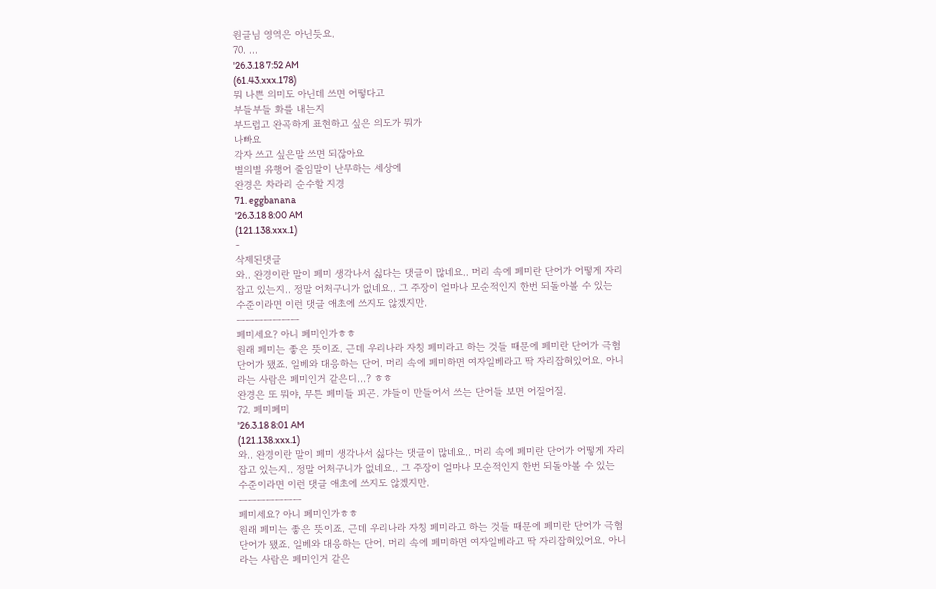원글님 영역은 아닌듯요.
70. ...
'26.3.18 7:52 AM
(61.43.xxx.178)
뭐 나쁜 의미도 아닌데 쓰면 어떻다고
부들부들 화를 내는지
부드럽고 완곡하게 표현하고 싶은 의도가 뭐가
나빠요
각자 쓰고 싶은말 쓰면 되잖아요
별의별 유행어 줄임말이 난무하는 세상에
완경은 차라리 순수할 지경
71. eggbanana
'26.3.18 8:00 AM
(121.138.xxx.1)
-
삭제된댓글
와.. 완경이란 말이 페미 생각나서 싫다는 댓글이 많네요.. 머리 속에 페미란 단어가 어떻게 자리잡고 있는지.. 정말 어처구니가 없네요.. 그 주장이 얼마나 모순적인지 한번 되돌아볼 수 있는 수준이라면 이런 댓글 애초에 쓰지도 않겠지만.
ㅡㅡㅡㅡㅡㅡㅡ
페미세요? 아니 폐미인가ㅎㅎ
원래 페미는 좋은 뜻이죠. 근데 우리나라 자칭 페미라고 하는 것들 때문에 페미란 단어가 극혐단어가 됐죠. 일베와 대응하는 단어. 머리 속에 페미하면 여자일베라고 딱 자리잡혀있어요. 아니라는 사람은 페미인거 같은디...? ㅎㅎ
완경은 또 뭐야, 무튼 페미들 피곤. 갸들이 만들어서 쓰는 단어들 보면 어질어질.
72. 페미폐미
'26.3.18 8:01 AM
(121.138.xxx.1)
와.. 완경이란 말이 페미 생각나서 싫다는 댓글이 많네요.. 머리 속에 페미란 단어가 어떻게 자리잡고 있는지.. 정말 어처구니가 없네요.. 그 주장이 얼마나 모순적인지 한번 되돌아볼 수 있는 수준이라면 이런 댓글 애초에 쓰지도 않겠지만.
ㅡㅡㅡㅡㅡㅡㅡ
페미세요? 아니 폐미인가ㅎㅎ
원래 페미는 좋은 뜻이죠. 근데 우리나라 자칭 페미라고 하는 것들 때문에 페미란 단어가 극혐단어가 됐죠. 일베와 대응하는 단어. 머리 속에 페미하면 여자일베라고 딱 자리잡혀있어요. 아니라는 사람은 페미인거 같은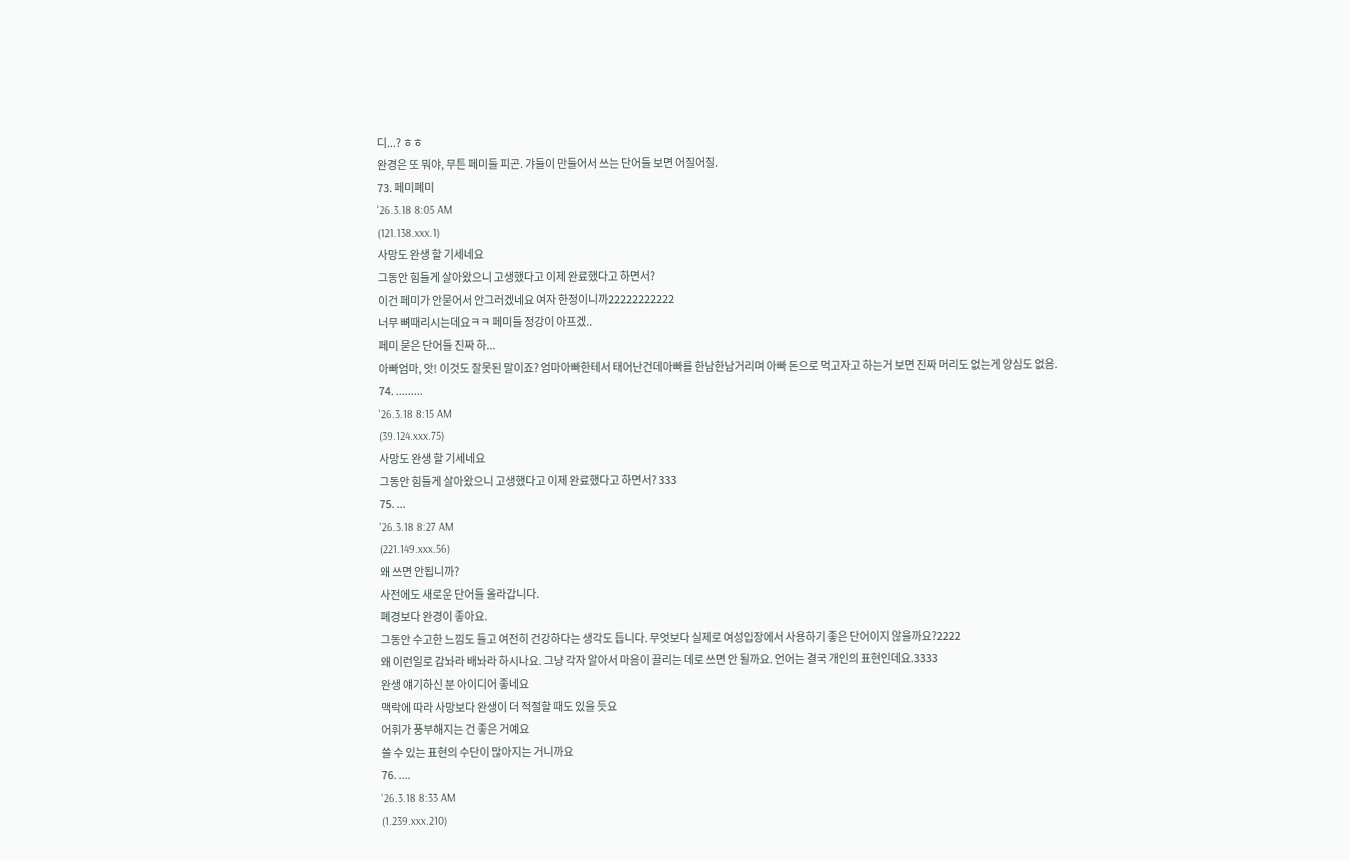디...? ㅎㅎ
완경은 또 뭐야, 무튼 페미들 피곤. 갸들이 만들어서 쓰는 단어들 보면 어질어질.
73. 페미폐미
'26.3.18 8:05 AM
(121.138.xxx.1)
사망도 완생 할 기세네요
그동안 힘들게 살아왔으니 고생했다고 이제 완료했다고 하면서?
이건 페미가 안묻어서 안그러겠네요 여자 한정이니까22222222222
너무 뼈때리시는데요ㅋㅋ 페미들 정강이 아프겠..
페미 묻은 단어들 진짜 하...
아빠엄마, 앗! 이것도 잘못된 말이죠? 엄마아빠한테서 태어난건데아빠를 한남한남거리며 아빠 돈으로 먹고자고 하는거 보면 진짜 머리도 없는게 양심도 없음.
74. .........
'26.3.18 8:15 AM
(39.124.xxx.75)
사망도 완생 할 기세네요
그동안 힘들게 살아왔으니 고생했다고 이제 완료했다고 하면서? 333
75. ...
'26.3.18 8:27 AM
(221.149.xxx.56)
왜 쓰면 안됩니까?
사전에도 새로운 단어들 올라갑니다.
폐경보다 완경이 좋아요.
그동안 수고한 느낌도 들고 여전히 건강하다는 생각도 듭니다. 무엇보다 실제로 여성입장에서 사용하기 좋은 단어이지 않을까요?2222
왜 이런일로 감놔라 배놔라 하시나요. 그냥 각자 알아서 마음이 끌리는 데로 쓰면 안 될까요. 언어는 결국 개인의 표현인데요.3333
완생 얘기하신 분 아이디어 좋네요
맥락에 따라 사망보다 완생이 더 적절할 때도 있을 듯요
어휘가 풍부해지는 건 좋은 거예요
쓸 수 있는 표현의 수단이 많아지는 거니까요
76. ....
'26.3.18 8:33 AM
(1.239.xxx.210)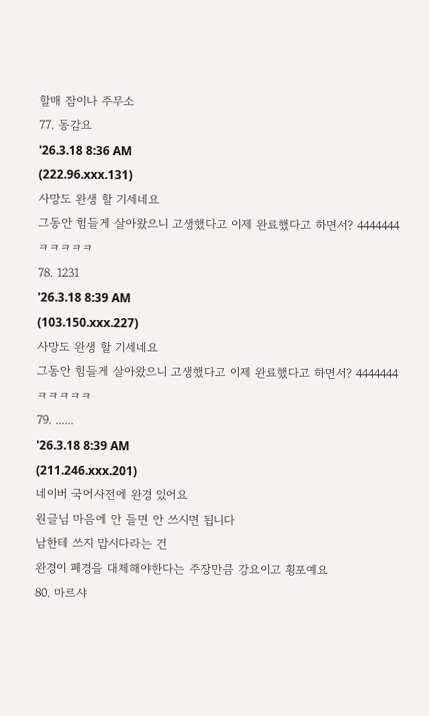할매 잠이나 주무소
77. 동감요
'26.3.18 8:36 AM
(222.96.xxx.131)
사망도 완생 할 기세네요
그동안 힘들게 살아왔으니 고생했다고 이제 완료했다고 하면서? 4444444
ㅋㅋㅋㅋㅋ
78. 1231
'26.3.18 8:39 AM
(103.150.xxx.227)
사망도 완생 할 기세네요
그동안 힘들게 살아왔으니 고생했다고 이제 완료했다고 하면서? 4444444
ㅋㅋㅋㅋㅋ
79. ......
'26.3.18 8:39 AM
(211.246.xxx.201)
네이버 국어사전에 완경 있어요
원글님 마음에 안 들면 안 쓰시면 됩니다
남한테 쓰지 맙시다라는 건
완경이 폐경을 대체해야한다는 주장만큼 강요이고 횡포예요
80. 마르샤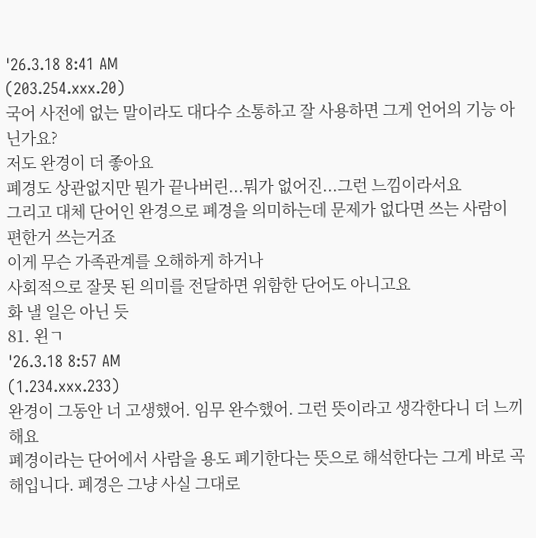'26.3.18 8:41 AM
(203.254.xxx.20)
국어 사전에 없는 말이라도 대다수 소통하고 잘 사용하면 그게 언어의 기능 아닌가요?
저도 완경이 더 좋아요
폐경도 상관없지만 뭔가 끝나버린...뭐가 없어진...그런 느낌이라서요
그리고 대체 단어인 완경으로 폐경을 의미하는데 문제가 없다면 쓰는 사람이 편한거 쓰는거죠
이게 무슨 가족관계를 오해하게 하거나
사회적으로 잘못 된 의미를 전달하면 위함한 단어도 아니고요
화 낼 일은 아닌 듯
81. 왼ㄱ
'26.3.18 8:57 AM
(1.234.xxx.233)
완경이 그동안 너 고생했어. 임무 완수했어. 그런 뜻이라고 생각한다니 더 느끼해요
폐경이라는 단어에서 사람을 용도 폐기한다는 뜻으로 해석한다는 그게 바로 곡해입니다. 폐경은 그냥 사실 그대로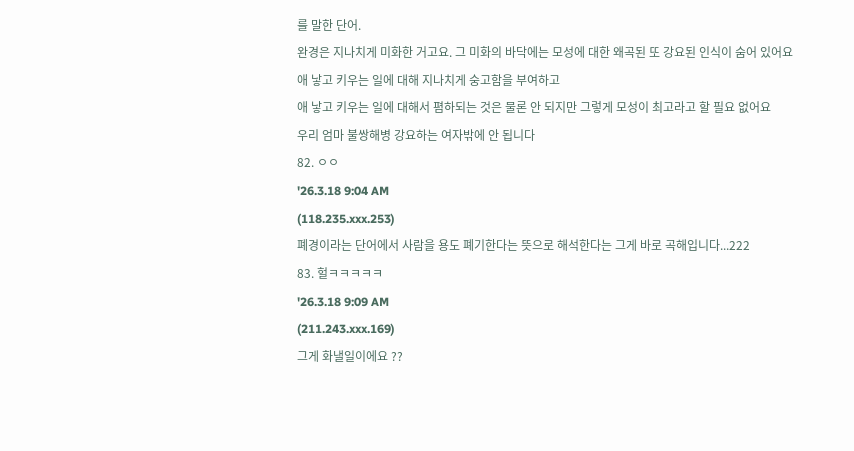를 말한 단어.
완경은 지나치게 미화한 거고요. 그 미화의 바닥에는 모성에 대한 왜곡된 또 강요된 인식이 숨어 있어요
애 낳고 키우는 일에 대해 지나치게 숭고함을 부여하고
애 낳고 키우는 일에 대해서 폄하되는 것은 물론 안 되지만 그렇게 모성이 최고라고 할 필요 없어요
우리 엄마 불쌍해병 강요하는 여자밖에 안 됩니다
82. ㅇㅇ
'26.3.18 9:04 AM
(118.235.xxx.253)
폐경이라는 단어에서 사람을 용도 폐기한다는 뜻으로 해석한다는 그게 바로 곡해입니다...222
83. 헐ㅋㅋㅋㅋㅋ
'26.3.18 9:09 AM
(211.243.xxx.169)
그게 화낼일이에요 ??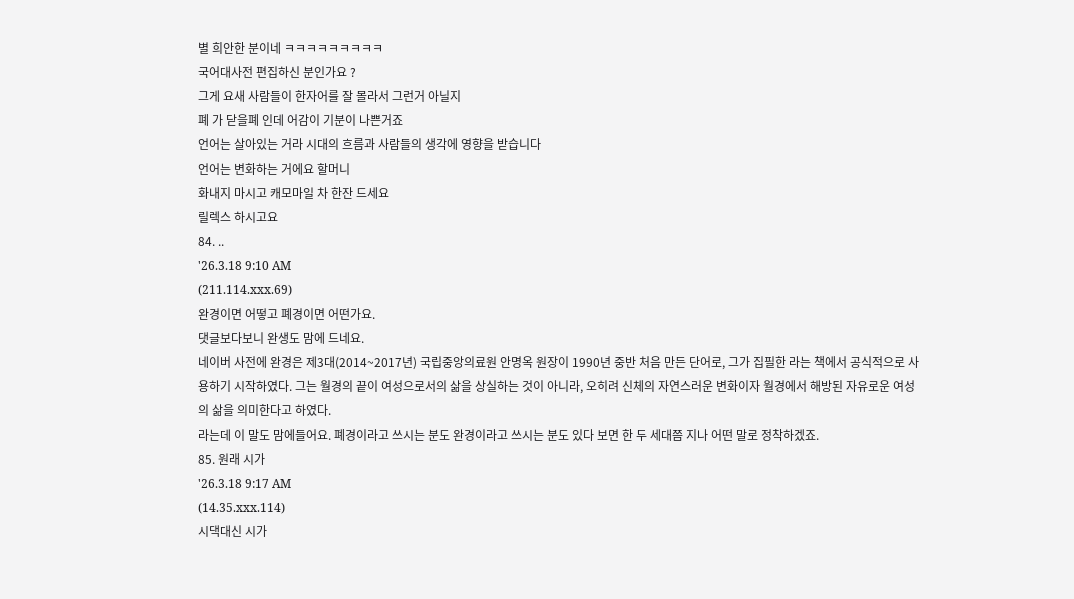별 희안한 분이네 ㅋㅋㅋㅋㅋㅋㅋㅋㅋ
국어대사전 편집하신 분인가요 ?
그게 요새 사람들이 한자어를 잘 몰라서 그런거 아닐지
폐 가 닫을폐 인데 어감이 기분이 나쁜거죠
언어는 살아있는 거라 시대의 흐름과 사람들의 생각에 영향을 받습니다
언어는 변화하는 거에요 할머니
화내지 마시고 캐모마일 차 한잔 드세요
릴렉스 하시고요
84. ..
'26.3.18 9:10 AM
(211.114.xxx.69)
완경이면 어떻고 폐경이면 어떤가요.
댓글보다보니 완생도 맘에 드네요.
네이버 사전에 완경은 제3대(2014~2017년) 국립중앙의료원 안명옥 원장이 1990년 중반 처음 만든 단어로, 그가 집필한 라는 책에서 공식적으로 사용하기 시작하였다. 그는 월경의 끝이 여성으로서의 삶을 상실하는 것이 아니라, 오히려 신체의 자연스러운 변화이자 월경에서 해방된 자유로운 여성의 삶을 의미한다고 하였다.
라는데 이 말도 맘에들어요. 폐경이라고 쓰시는 분도 완경이라고 쓰시는 분도 있다 보면 한 두 세대쯤 지나 어떤 말로 정착하겠죠.
85. 원래 시가
'26.3.18 9:17 AM
(14.35.xxx.114)
시댁대신 시가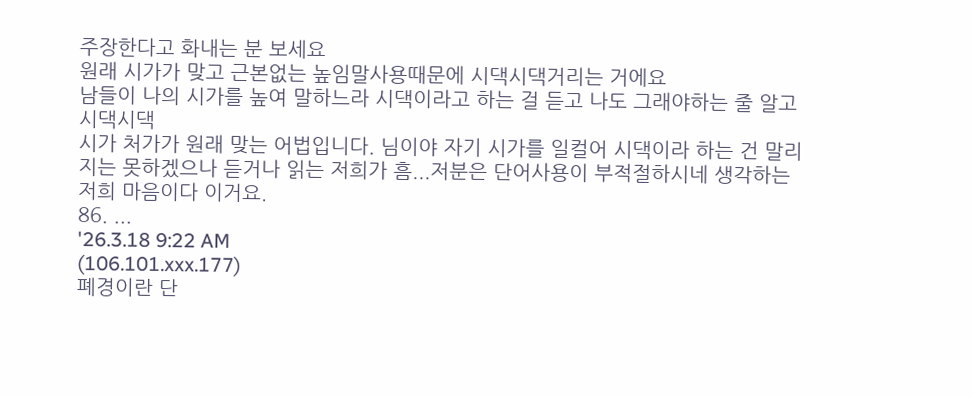주장한다고 화내는 분 보세요
원래 시가가 맞고 근본없는 높임말사용때문에 시댁시댁거리는 거에요
남들이 나의 시가를 높여 말하느라 시댁이라고 하는 걸 듣고 나도 그래야하는 줄 알고 시댁시댁
시가 처가가 원래 맞는 어법입니다. 님이야 자기 시가를 일컬어 시댁이라 하는 건 말리지는 못하겠으나 듣거나 읽는 저희가 흠...저분은 단어사용이 부적절하시네 생각하는 저희 마음이다 이거요.
86. ...
'26.3.18 9:22 AM
(106.101.xxx.177)
폐경이란 단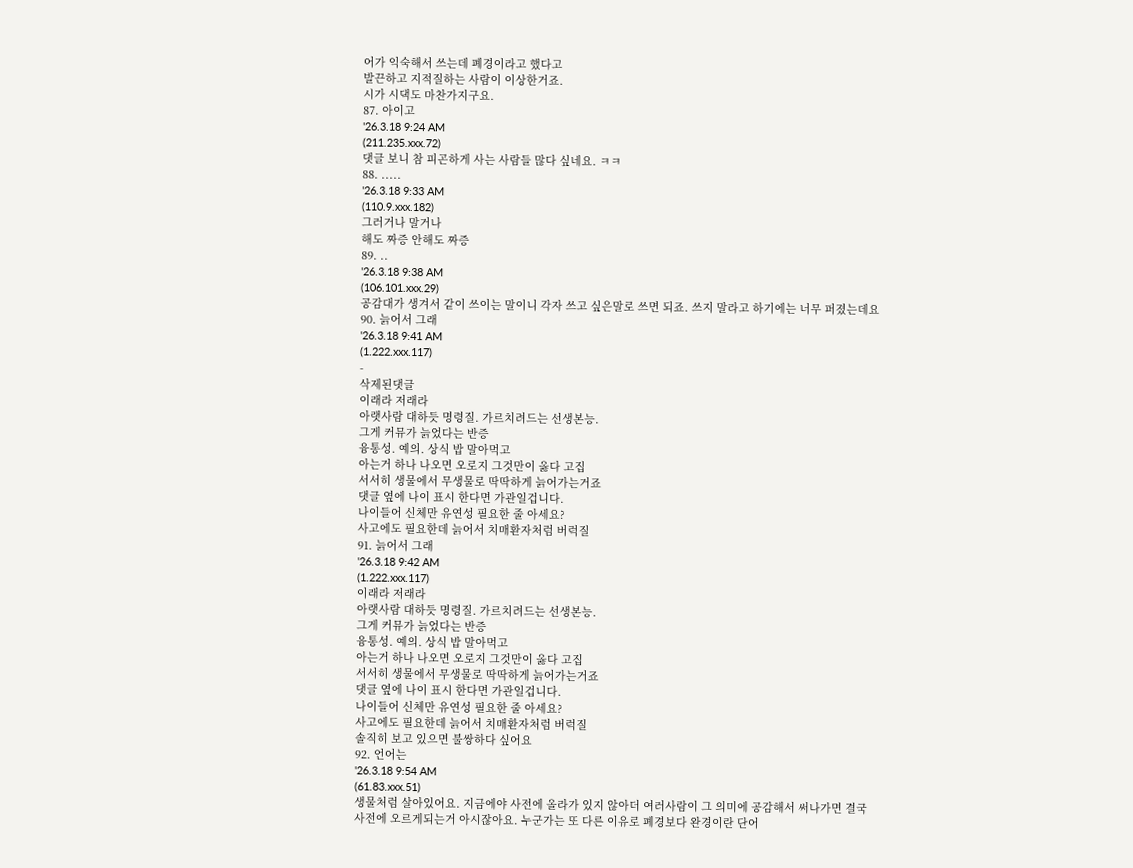어가 익숙해서 쓰는데 폐경이라고 했다고
발끈하고 지적질하는 사람이 이상한거죠.
시가 시댁도 마찬가지구요.
87. 아이고
'26.3.18 9:24 AM
(211.235.xxx.72)
댓글 보니 참 피곤하게 사는 사람들 많다 싶네요. ㅋㅋ
88. .....
'26.3.18 9:33 AM
(110.9.xxx.182)
그러거나 말거나
해도 짜증 안해도 짜증
89. ..
'26.3.18 9:38 AM
(106.101.xxx.29)
공감대가 생겨서 같이 쓰이는 말이니 각자 쓰고 싶은말로 쓰면 되죠. 쓰지 말라고 하기에는 너무 퍼졌는데요
90. 늙어서 그래
'26.3.18 9:41 AM
(1.222.xxx.117)
-
삭제된댓글
이래라 저래라
아랫사람 대하듯 명령질. 가르치려드는 선생본능.
그게 커뮤가 늙었다는 반증
융통성. 예의. 상식 밥 말아먹고
아는거 하나 나오면 오로지 그것만이 옳다 고집
서서히 생물에서 무생물로 딱딱하게 늙어가는거죠
댓글 옆에 나이 표시 한다면 가관일겁니다.
나이들어 신체만 유연성 필요한 줄 아세요?
사고에도 필요한데 늙어서 치매환자처럼 버럭질
91. 늙어서 그래
'26.3.18 9:42 AM
(1.222.xxx.117)
이래라 저래라
아랫사람 대하듯 명령질. 가르치려드는 선생본능.
그게 커뮤가 늙었다는 반증
융통성. 예의. 상식 밥 말아먹고
아는거 하나 나오면 오로지 그것만이 옳다 고집
서서히 생물에서 무생물로 딱딱하게 늙어가는거죠
댓글 옆에 나이 표시 한다면 가관일겁니다.
나이들어 신체만 유연성 필요한 줄 아세요?
사고에도 필요한데 늙어서 치매환자처럼 버럭질
솔직히 보고 있으면 불쌍하다 싶어요
92. 언어는
'26.3.18 9:54 AM
(61.83.xxx.51)
생물처럼 살아있어요. 지금에야 사전에 올라가 있지 않아더 여러사람이 그 의미에 공감해서 써나가면 결국 사전에 오르게되는거 아시잖아요. 누군가는 또 다른 이유로 폐경보다 완경이란 단어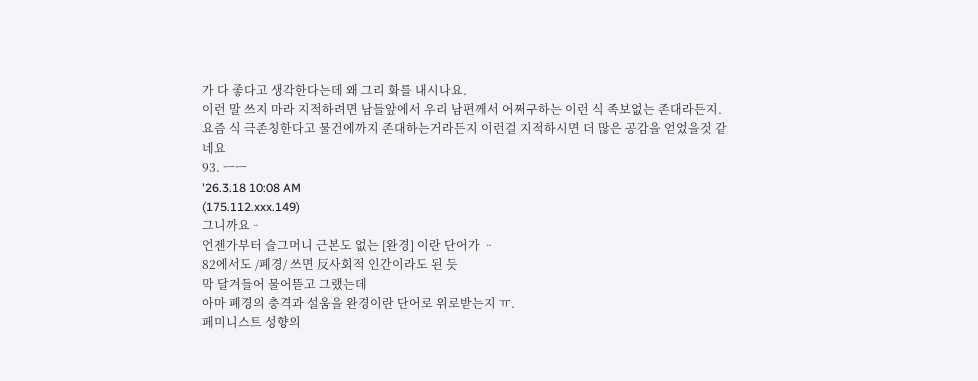가 다 좋다고 생각한다는데 왜 그리 화를 내시나요.
이런 말 쓰지 마라 지적하려면 남들앞에서 우리 남편께서 어쩌구하는 이런 식 족보없는 존대라든지. 요즘 식 극존칭한다고 물건에까지 존대하는거라든지 이런걸 지적하시면 더 많은 공감을 얻었을것 같네요
93. ㅡㅡ
'26.3.18 10:08 AM
(175.112.xxx.149)
그니까요ᆢ
언젠가부터 슬그머니 근본도 없는 [완경] 이란 단어가 ᆢ
82에서도 /폐경/ 쓰면 反사회적 인간이라도 된 듯
막 달겨들어 물어뜯고 그랬는데
아마 폐경의 충격과 설움을 완경이란 단어로 위로받는지 ㅠ.
페미니스트 성향의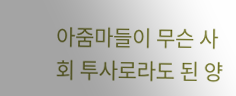아줌마들이 무슨 사회 투사로라도 된 양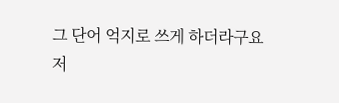그 단어 억지로 쓰게 하더라구요
저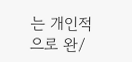는 개인적으로 완/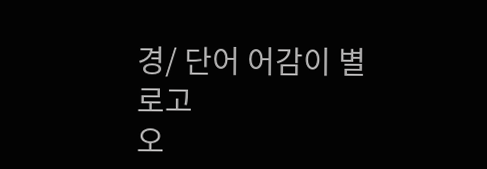경/ 단어 어감이 별로고
오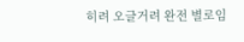히려 오글거려 완전 별로임